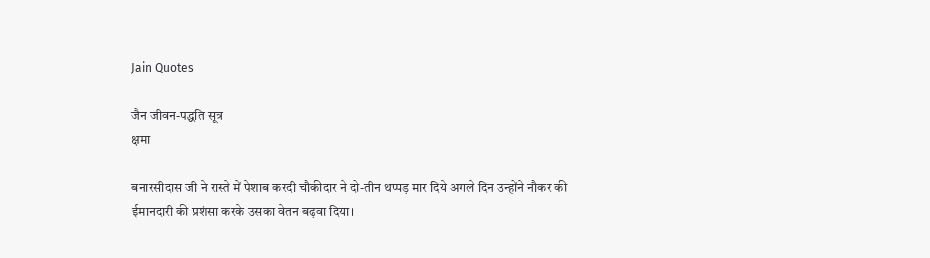Jain Quotes

जैन जीवन-पद्धति सूत्र
क्षमा

बनारसीदास जी ने रास्ते में पेशाब करदी चौकीदार ने दो-तीन थप्पड़ मार दिये अगले दिन उन्होंने नौकर की ईमानदारी की प्रशंसा करके उसका वेतन बढ़वा दिया।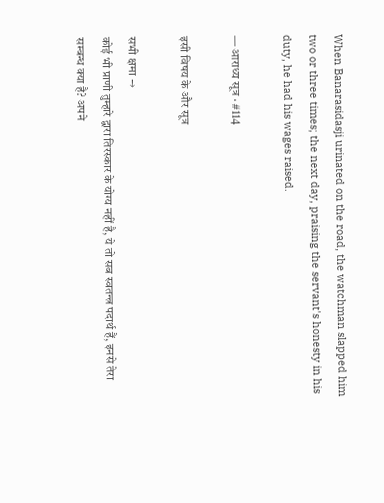When Banarasidasji urinated on the road, the watchman slapped him two or three times; the next day, praising the servant's honesty in his duty, he had his wages raised.

— आराध्य सूत्र · #114

इसी विषय के और सूत्र

सभी क्षमा →
कोई भी प्राणी तुम्हारे द्वारा तिरस्कार के योग्य नहीं है, ये तो सब स्वतन्त्र पदार्थ हैं, इनसे तेरा सम्बन्ध क्या है? अपने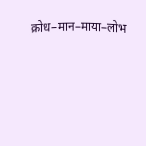क्रोध–मान–माया–लोभ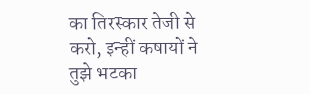का तिरस्कार तेजी से करो, इन्हीं कषायों ने तुझे भटका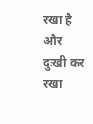रखा है और दुःखी कर रखा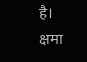है।
क्षमा